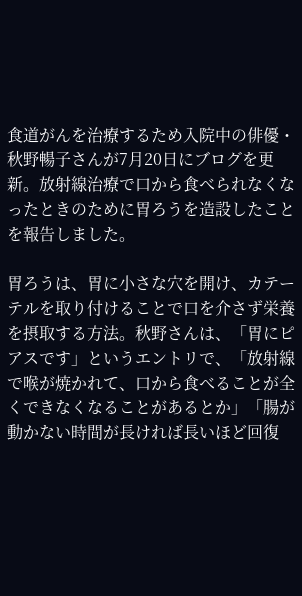食道がんを治療するため入院中の俳優・秋野暢子さんが7月20日にブログを更新。放射線治療で口から食べられなくなったときのために胃ろうを造設したことを報告しました。

胃ろうは、胃に小さな穴を開け、カテーテルを取り付けることで口を介さず栄養を摂取する方法。秋野さんは、「胃にピアスです」というエントリで、「放射線で喉が焼かれて、口から食べることが全くできなくなることがあるとか」「腸が動かない時間が長ければ長いほど回復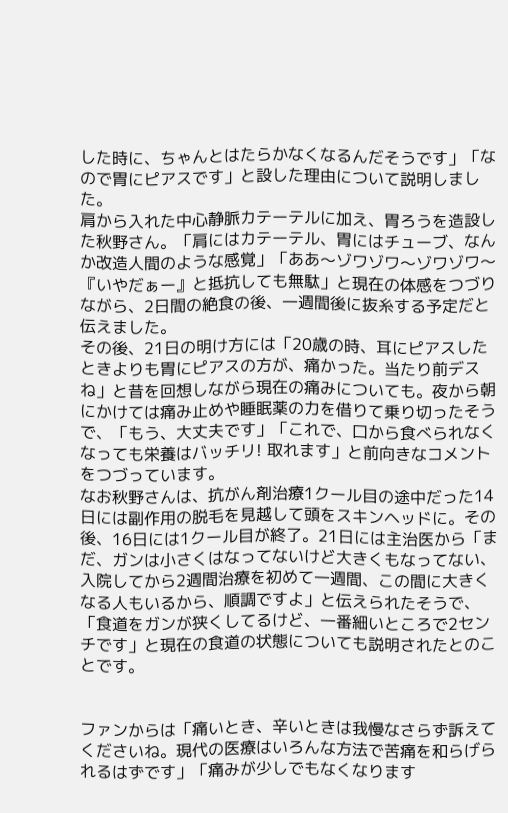した時に、ちゃんとはたらかなくなるんだそうです」「なので胃にピアスです」と設した理由について説明しました。
肩から入れた中心静脈カテーテルに加え、胃ろうを造設した秋野さん。「肩にはカテーテル、胃にはチューブ、なんか改造人間のような感覚」「ああ〜ゾワゾワ〜ゾワゾワ〜『いやだぁー』と抵抗しても無駄」と現在の体感をつづりながら、2日間の絶食の後、一週間後に抜糸する予定だと伝えました。
その後、21日の明け方には「20歳の時、耳にピアスしたときよりも胃にピアスの方が、痛かった。当たり前デスね」と昔を回想しながら現在の痛みについても。夜から朝にかけては痛み止めや睡眠薬の力を借りて乗り切ったそうで、「もう、大丈夫です」「これで、口から食べられなくなっても栄養はバッチリ! 取れます」と前向きなコメントをつづっています。
なお秋野さんは、抗がん剤治療1クール目の途中だった14日には副作用の脱毛を見越して頭をスキンヘッドに。その後、16日には1クール目が終了。21日には主治医から「まだ、ガンは小さくはなってないけど大きくもなってない、入院してから2週間治療を初めて一週間、この間に大きくなる人もいるから、順調ですよ」と伝えられたそうで、「食道をガンが狭くしてるけど、一番細いところで2センチです」と現在の食道の状態についても説明されたとのことです。


ファンからは「痛いとき、辛いときは我慢なさらず訴えてくださいね。現代の医療はいろんな方法で苦痛を和らげられるはずです」「痛みが少しでもなくなります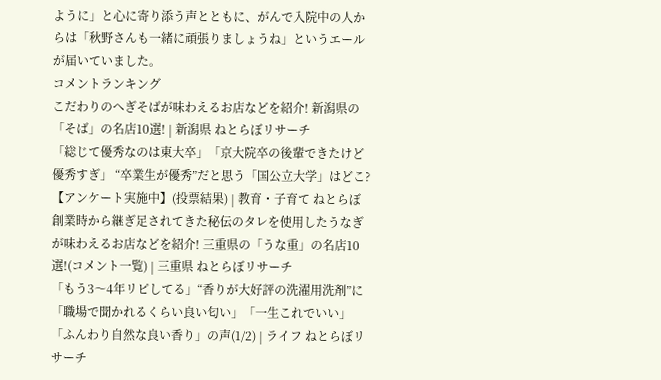ように」と心に寄り添う声とともに、がんで入院中の人からは「秋野さんも一緒に頑張りましょうね」というエールが届いていました。
コメントランキング
こだわりのへぎそばが味わえるお店などを紹介! 新潟県の「そば」の名店10選! | 新潟県 ねとらぼリサーチ
「総じて優秀なのは東大卒」「京大院卒の後輩できたけど優秀すぎ」 “卒業生が優秀”だと思う「国公立大学」はどこ?【アンケート実施中】(投票結果) | 教育・子育て ねとらぼ
創業時から継ぎ足されてきた秘伝のタレを使用したうなぎが味わえるお店などを紹介! 三重県の「うな重」の名店10選!(コメント一覧) | 三重県 ねとらぼリサーチ
「もう3〜4年リピしてる」“香りが大好評の洗濯用洗剤”に「職場で聞かれるくらい良い匂い」「一生これでいい」「ふんわり自然な良い香り」の声(1/2) | ライフ ねとらぼリサーチ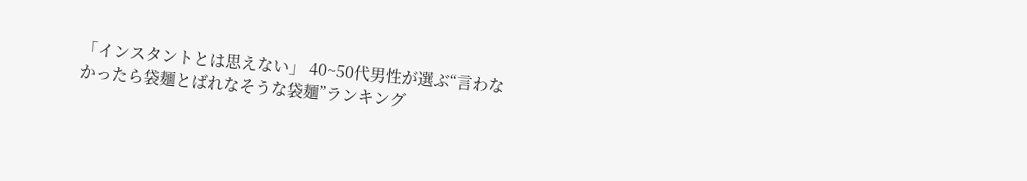「インスタントとは思えない」 40~50代男性が選ぶ“言わなかったら袋麺とばれなそうな袋麺”ランキング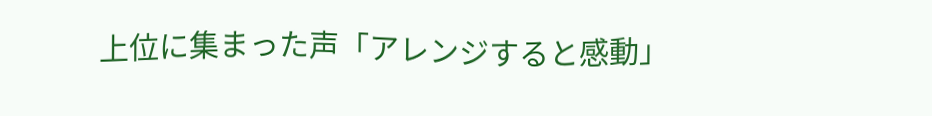上位に集まった声「アレンジすると感動」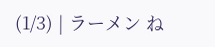(1/3) | ラーメン ね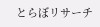とらぼリサーチ